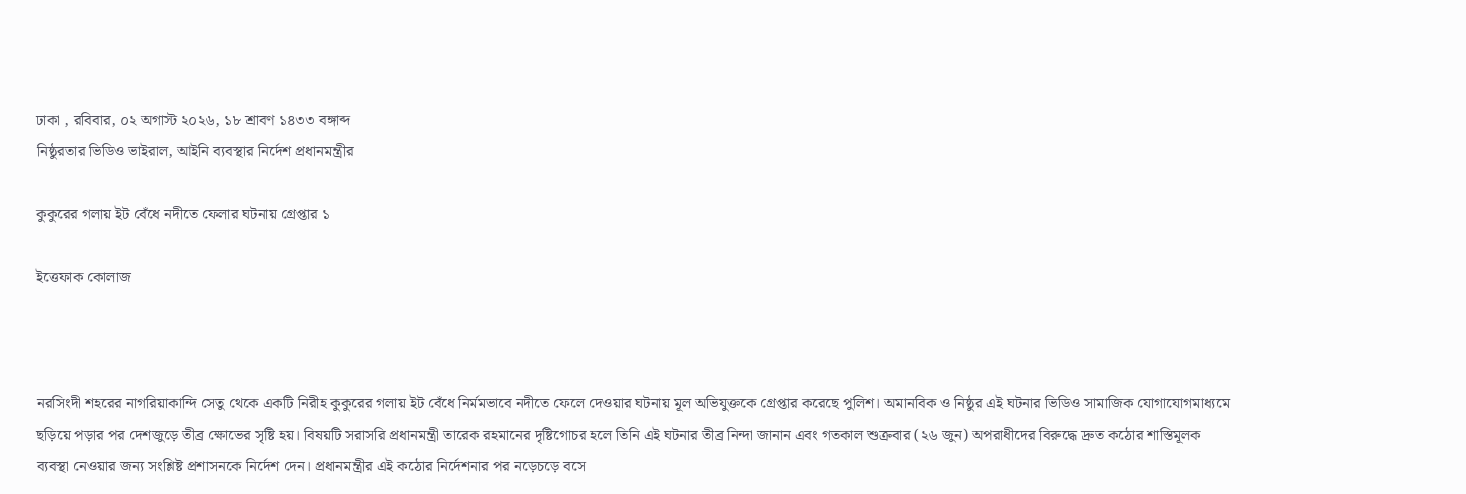ঢাকা , রবিবার, ০২ অগাস্ট ২০২৬, ১৮ শ্রাবণ ১৪৩৩ বঙ্গাব্দ
নিষ্ঠুরতার ভিডিও ভাইরাল, আইনি ব্যবস্থার নির্দেশ প্রধানমন্ত্রীর

কুকুরের গলায় ইট বেঁধে নদীতে ফেলার ঘটনায় গ্রেপ্তার ১

ইত্তেফাক কোলাজ



নরসিংদী শহরের নাগরিয়াকান্দি সেতু থেকে একটি নিরীহ কুকুরের গলায় ইট বেঁধে নির্মমভাবে নদীতে ফেলে দেওয়ার ঘটনায় মূল অভিযুক্তকে গ্রেপ্তার করেছে পুলিশ। অমানবিক ও নিষ্ঠুর এই ঘটনার ভিডিও সামাজিক যোগাযোগমাধ্যমে ছড়িয়ে পড়ার পর দেশজুড়ে তীব্র ক্ষোভের সৃষ্টি হয়। বিষয়টি সরাসরি প্রধানমন্ত্রী তারেক রহমানের দৃষ্টিগোচর হলে তিনি এই ঘটনার তীব্র নিন্দা জানান এবং গতকাল শুক্রবার (২৬ জুন) অপরাধীদের বিরুদ্ধে দ্রুত কঠোর শাস্তিমূলক ব্যবস্থা নেওয়ার জন্য সংশ্লিষ্ট প্রশাসনকে নির্দেশ দেন। প্রধানমন্ত্রীর এই কঠোর নির্দেশনার পর নড়েচড়ে বসে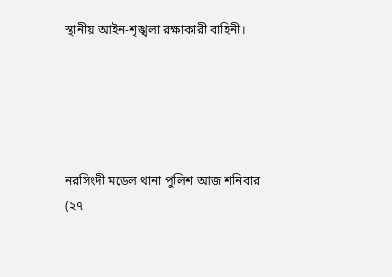স্থানীয় আইন-শৃঙ্খলা রক্ষাকারী বাহিনী।





নরসিংদী মডেল থানা পুলিশ আজ শনিবার (২৭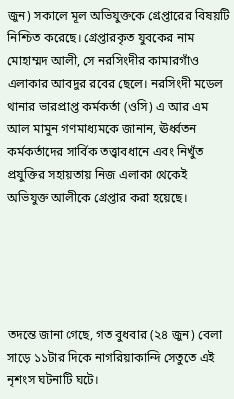জুন) সকালে মূল অভিযুক্তকে গ্রেপ্তারের বিষয়টি নিশ্চিত করেছে। গ্রেপ্তারকৃত যুবকের নাম মোহাম্মদ আলী, সে নরসিংদীর কামারগাঁও এলাকার আবদুর রবের ছেলে। নরসিংদী মডেল থানার ভারপ্রাপ্ত কর্মকর্তা (ওসি) এ আর এম আল মামুন গণমাধ্যমকে জানান, ঊর্ধ্বতন কর্মকর্তাদের সার্বিক তত্ত্বাবধানে এবং নিখুঁত প্রযুক্তির সহায়তায় নিজ এলাকা থেকেই অভিযুক্ত আলীকে গ্রেপ্তার করা হয়েছে।





তদন্তে জানা গেছে, গত বুধবার (২৪ জুন) বেলা সাড়ে ১১টার দিকে নাগরিয়াকান্দি সেতুতে এই নৃশংস ঘটনাটি ঘটে।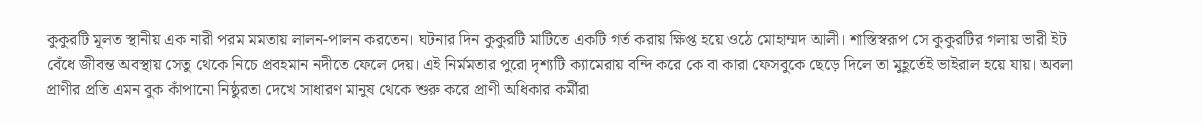কুকুরটি মূলত স্থানীয় এক নারী পরম মমতায় লালন-পালন করতেন। ঘটনার দিন কুকুরটি মাটিতে একটি গর্ত করায় ক্ষিপ্ত হয়ে ওঠে মোহাম্মদ আলী। শাস্তিস্বরূপ সে কুকুরটির গলায় ভারী ইট বেঁধে জীবন্ত অবস্থায় সেতু থেকে নিচে প্রবহমান নদীতে ফেলে দেয়। এই নির্মমতার পুরো দৃশ্যটি ক্যামেরায় বন্দি করে কে বা কারা ফেসবুকে ছেড়ে দিলে তা মুহূর্তেই ভাইরাল হয়ে যায়। অবলা প্রাণীর প্রতি এমন বুক কাঁপানো নিষ্ঠুরতা দেখে সাধারণ মানুষ থেকে শুরু করে প্রাণী অধিকার কর্মীরা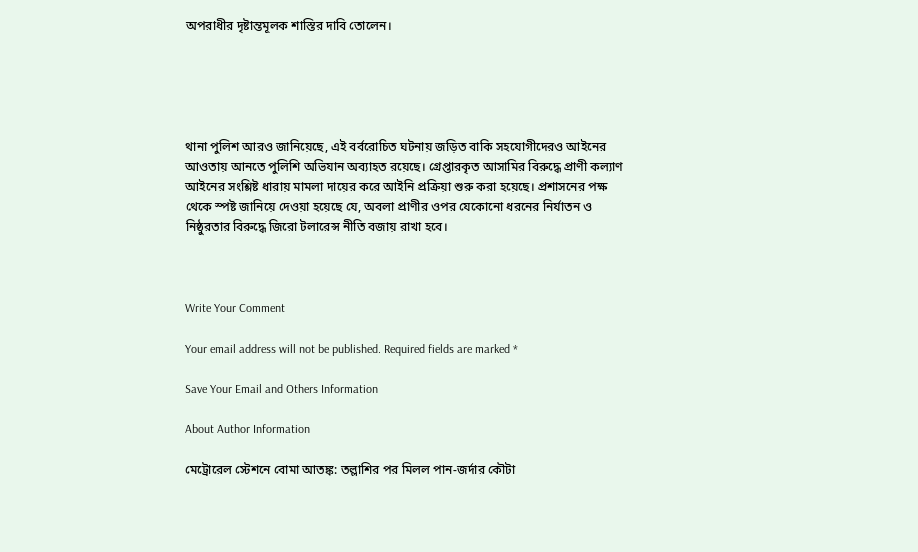অপরাধীর দৃষ্টান্তমূলক শাস্তির দাবি তোলেন।





থানা পুলিশ আরও জানিয়েছে, এই বর্বরোচিত ঘটনায় জড়িত বাকি সহযোগীদেরও আইনের আওতায় আনতে পুলিশি অভিযান অব্যাহত রয়েছে। গ্রেপ্তারকৃত আসামির বিরুদ্ধে প্রাণী কল্যাণ আইনের সংশ্লিষ্ট ধারায় মামলা দায়ের করে আইনি প্রক্রিয়া শুরু করা হয়েছে। প্রশাসনের পক্ষ থেকে স্পষ্ট জানিয়ে দেওয়া হয়েছে যে, অবলা প্রাণীর ওপর যেকোনো ধরনের নির্যাতন ও নিষ্ঠুরতার বিরুদ্ধে জিরো টলারেন্স নীতি বজায় রাখা হবে।



Write Your Comment

Your email address will not be published. Required fields are marked *

Save Your Email and Others Information

About Author Information

মেট্রোরেল স্টেশনে বোমা আতঙ্ক: তল্লাশির পর মিলল পান-জর্দার কৌটা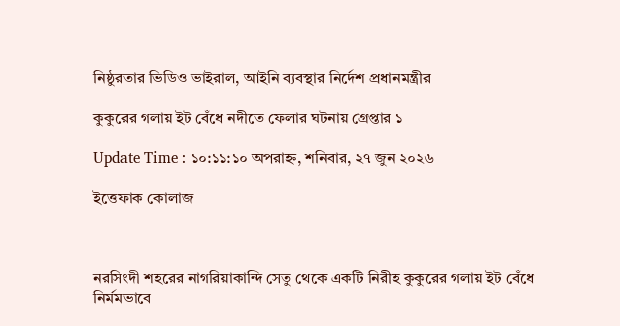নিষ্ঠুরতার ভিডিও ভাইরাল, আইনি ব্যবস্থার নির্দেশ প্রধানমন্ত্রীর

কুকুরের গলায় ইট বেঁধে নদীতে ফেলার ঘটনায় গ্রেপ্তার ১

Update Time : ১০:১১:১০ অপরাহ্ন, শনিবার, ২৭ জুন ২০২৬

ইত্তেফাক কোলাজ



নরসিংদী শহরের নাগরিয়াকান্দি সেতু থেকে একটি নিরীহ কুকুরের গলায় ইট বেঁধে নির্মমভাবে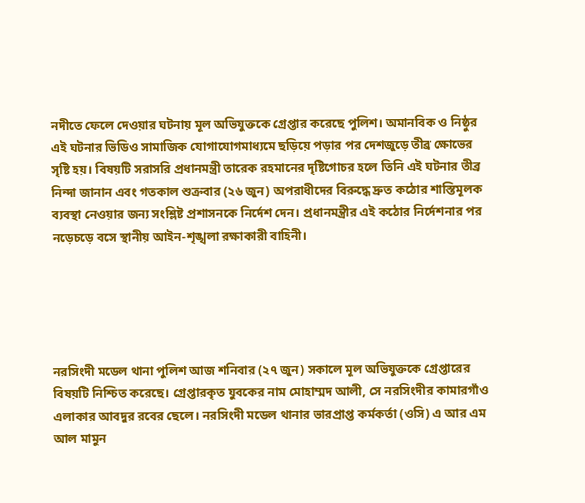নদীতে ফেলে দেওয়ার ঘটনায় মূল অভিযুক্তকে গ্রেপ্তার করেছে পুলিশ। অমানবিক ও নিষ্ঠুর এই ঘটনার ভিডিও সামাজিক যোগাযোগমাধ্যমে ছড়িয়ে পড়ার পর দেশজুড়ে তীব্র ক্ষোভের সৃষ্টি হয়। বিষয়টি সরাসরি প্রধানমন্ত্রী তারেক রহমানের দৃষ্টিগোচর হলে তিনি এই ঘটনার তীব্র নিন্দা জানান এবং গতকাল শুক্রবার (২৬ জুন) অপরাধীদের বিরুদ্ধে দ্রুত কঠোর শাস্তিমূলক ব্যবস্থা নেওয়ার জন্য সংশ্লিষ্ট প্রশাসনকে নির্দেশ দেন। প্রধানমন্ত্রীর এই কঠোর নির্দেশনার পর নড়েচড়ে বসে স্থানীয় আইন-শৃঙ্খলা রক্ষাকারী বাহিনী।





নরসিংদী মডেল থানা পুলিশ আজ শনিবার (২৭ জুন) সকালে মূল অভিযুক্তকে গ্রেপ্তারের বিষয়টি নিশ্চিত করেছে। গ্রেপ্তারকৃত যুবকের নাম মোহাম্মদ আলী, সে নরসিংদীর কামারগাঁও এলাকার আবদুর রবের ছেলে। নরসিংদী মডেল থানার ভারপ্রাপ্ত কর্মকর্তা (ওসি) এ আর এম আল মামুন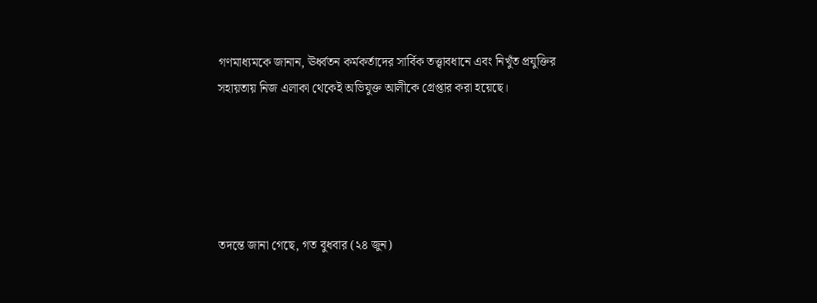গণমাধ্যমকে জানান, ঊর্ধ্বতন কর্মকর্তাদের সার্বিক তত্ত্বাবধানে এবং নিখুঁত প্রযুক্তির সহায়তায় নিজ এলাকা থেকেই অভিযুক্ত আলীকে গ্রেপ্তার করা হয়েছে।





তদন্তে জানা গেছে, গত বুধবার (২৪ জুন)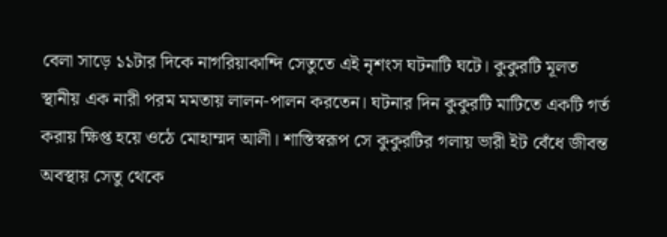বেলা সাড়ে ১১টার দিকে নাগরিয়াকান্দি সেতুতে এই নৃশংস ঘটনাটি ঘটে। কুকুরটি মূলত স্থানীয় এক নারী পরম মমতায় লালন-পালন করতেন। ঘটনার দিন কুকুরটি মাটিতে একটি গর্ত করায় ক্ষিপ্ত হয়ে ওঠে মোহাম্মদ আলী। শাস্তিস্বরূপ সে কুকুরটির গলায় ভারী ইট বেঁধে জীবন্ত অবস্থায় সেতু থেকে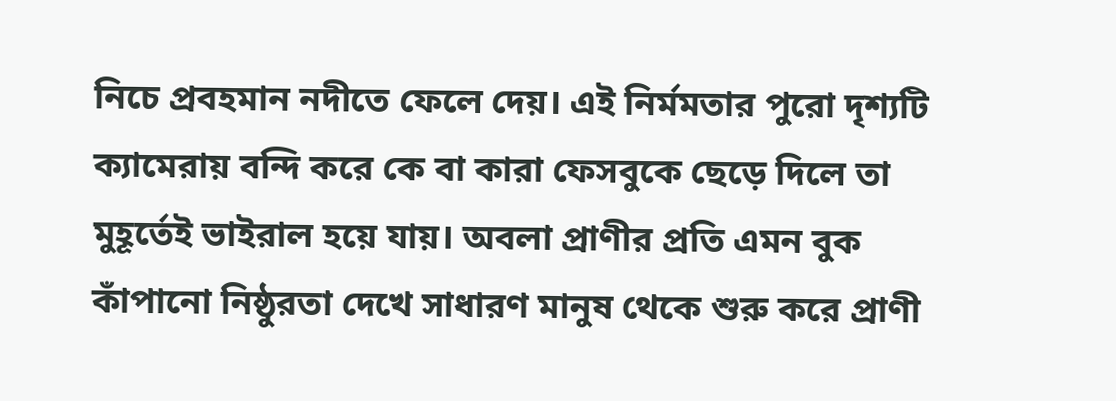নিচে প্রবহমান নদীতে ফেলে দেয়। এই নির্মমতার পুরো দৃশ্যটি ক্যামেরায় বন্দি করে কে বা কারা ফেসবুকে ছেড়ে দিলে তা মুহূর্তেই ভাইরাল হয়ে যায়। অবলা প্রাণীর প্রতি এমন বুক কাঁপানো নিষ্ঠুরতা দেখে সাধারণ মানুষ থেকে শুরু করে প্রাণী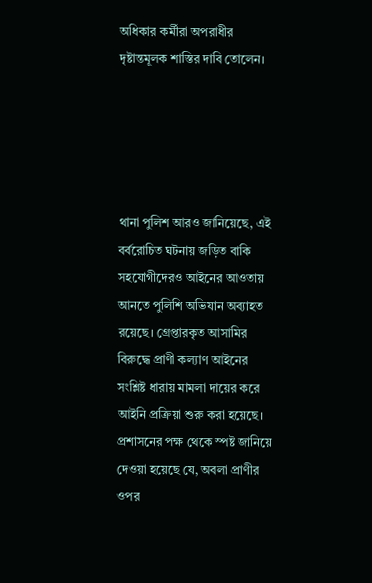অধিকার কর্মীরা অপরাধীর দৃষ্টান্তমূলক শাস্তির দাবি তোলেন।





থানা পুলিশ আরও জানিয়েছে, এই বর্বরোচিত ঘটনায় জড়িত বাকি সহযোগীদেরও আইনের আওতায় আনতে পুলিশি অভিযান অব্যাহত রয়েছে। গ্রেপ্তারকৃত আসামির বিরুদ্ধে প্রাণী কল্যাণ আইনের সংশ্লিষ্ট ধারায় মামলা দায়ের করে আইনি প্রক্রিয়া শুরু করা হয়েছে। প্রশাসনের পক্ষ থেকে স্পষ্ট জানিয়ে দেওয়া হয়েছে যে, অবলা প্রাণীর ওপর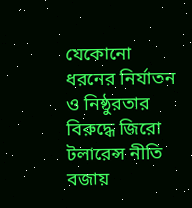যেকোনো ধরনের নির্যাতন ও নিষ্ঠুরতার বিরুদ্ধে জিরো টলারেন্স নীতি বজায়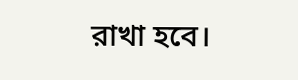রাখা হবে।